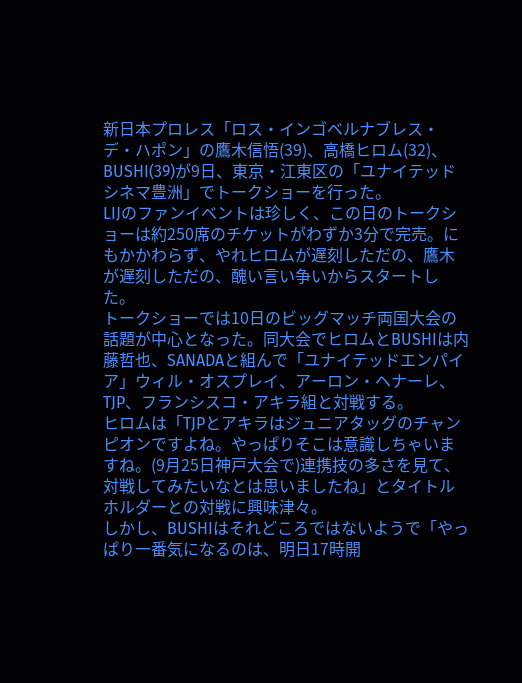新日本プロレス「ロス・インゴベルナブレス・デ・ハポン」の鷹木信悟(39)、高橋ヒロム(32)、BUSHI(39)が9日、東京・江東区の「ユナイテッドシネマ豊洲」でトークショーを行った。
LIJのファンイベントは珍しく、この日のトークショーは約250席のチケットがわずか3分で完売。にもかかわらず、やれヒロムが遅刻しただの、鷹木が遅刻しただの、醜い言い争いからスタートした。
トークショーでは10日のビッグマッチ両国大会の話題が中心となった。同大会でヒロムとBUSHIは内藤哲也、SANADAと組んで「ユナイテッドエンパイア」ウィル・オスプレイ、アーロン・ヘナーレ、TJP、フランシスコ・アキラ組と対戦する。
ヒロムは「TJPとアキラはジュニアタッグのチャンピオンですよね。やっぱりそこは意識しちゃいますね。(9月25日神戸大会で)連携技の多さを見て、対戦してみたいなとは思いましたね」とタイトルホルダーとの対戦に興味津々。
しかし、BUSHIはそれどころではないようで「やっぱり一番気になるのは、明日17時開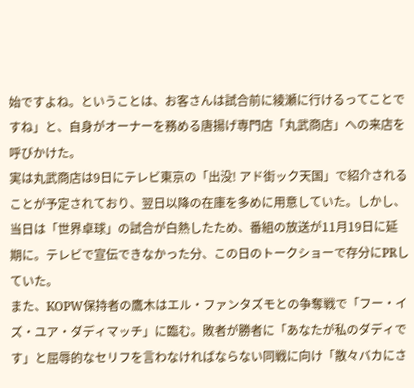始ですよね。ということは、お客さんは試合前に綾瀬に行けるってことですね」と、自身がオーナーを務める唐揚げ専門店「丸武商店」への来店を呼びかけた。
実は丸武商店は9日にテレビ東京の「出没! アド街ック天国」で紹介されることが予定されており、翌日以降の在庫を多めに用意していた。しかし、当日は「世界卓球」の試合が白熱したため、番組の放送が11月19日に延期に。テレビで宣伝できなかった分、この日のトークショーで存分にPRしていた。
また、KOPW保持者の鷹木はエル・ファンタズモとの争奪戦で「フー・イズ・ユア・ダディマッチ」に臨む。敗者が勝者に「あなたが私のダディです」と屈辱的なセリフを言わなければならない同戦に向け「散々バカにさ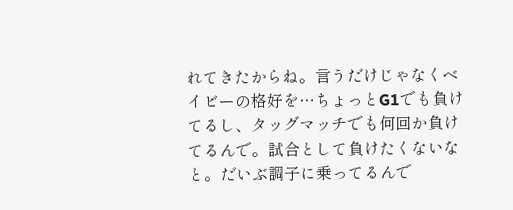れてきたからね。言うだけじゃなくベイビーの格好を…ちょっとG1でも負けてるし、タッグマッチでも何回か負けてるんで。試合として負けたくないなと。だいぶ調子に乗ってるんで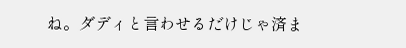ね。ダディと言わせるだけじゃ済ま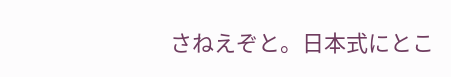さねえぞと。日本式にとこ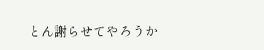とん謝らせてやろうか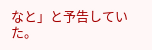なと」と予告していた。